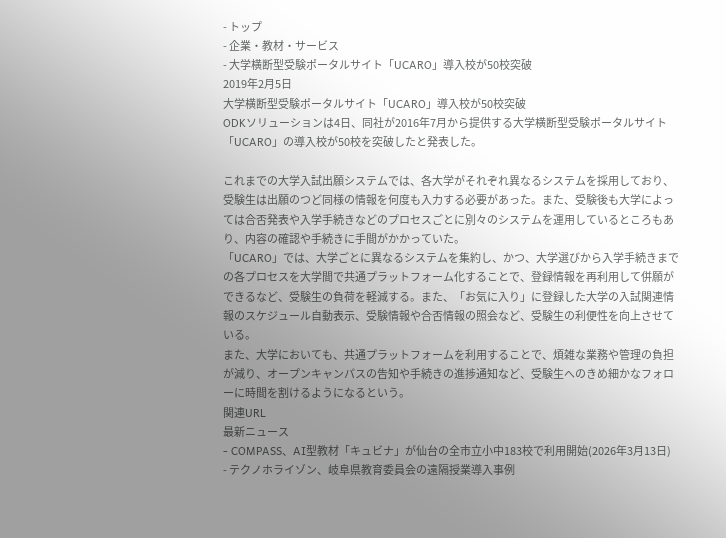- トップ
- 企業・教材・サービス
- 大学横断型受験ポータルサイト「UCARO」導入校が50校突破
2019年2月5日
大学横断型受験ポータルサイト「UCARO」導入校が50校突破
ODKソリューションは4日、同社が2016年7月から提供する大学横断型受験ポータルサイト「UCARO」の導入校が50校を突破したと発表した。

これまでの大学入試出願システムでは、各大学がそれぞれ異なるシステムを採用しており、受験生は出願のつど同様の情報を何度も入力する必要があった。また、受験後も大学によっては合否発表や入学手続きなどのプロセスごとに別々のシステムを運用しているところもあり、内容の確認や手続きに手間がかかっていた。
「UCARO」では、大学ごとに異なるシステムを集約し、かつ、大学選びから入学手続きまでの各プロセスを大学間で共通プラットフォーム化することで、登録情報を再利用して併願ができるなど、受験生の負荷を軽減する。また、「お気に入り」に登録した大学の入試関連情報のスケジュール自動表示、受験情報や合否情報の照会など、受験生の利便性を向上させている。
また、大学においても、共通プラットフォームを利用することで、煩雑な業務や管理の負担が減り、オープンキャンパスの告知や手続きの進捗通知など、受験生へのきめ細かなフォローに時間を割けるようになるという。
関連URL
最新ニュース
- COMPASS、AI型教材「キュビナ」が仙台の全市立小中183校で利用開始(2026年3月13日)
- テクノホライゾン、岐阜県教育委員会の遠隔授業導入事例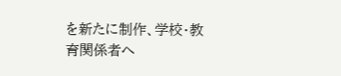を新たに制作、学校・教育関係者へ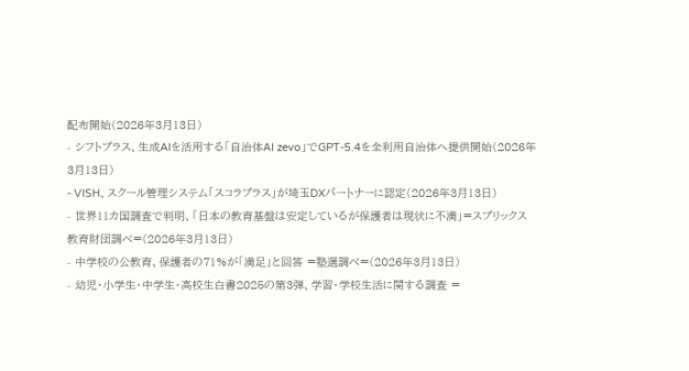配布開始(2026年3月13日)
- シフトプラス、生成AIを活用する「自治体AI zevo」でGPT-5.4を全利用自治体へ提供開始(2026年3月13日)
- VISH、スクール管理システム「スコラプラス」が埼玉DXパートナーに認定(2026年3月13日)
- 世界11カ国調査で判明、「日本の教育基盤は安定しているが保護者は現状に不満」=スプリックス教育財団調べ=(2026年3月13日)
- 中学校の公教育、保護者の71%が「満足」と回答 =塾選調べ=(2026年3月13日)
- 幼児・小学生・中学生・高校生白書2025の第3弾、学習・学校生活に関する調査 =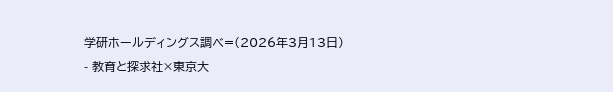学研ホールディングス調べ=(2026年3月13日)
- 教育と探求社×東京大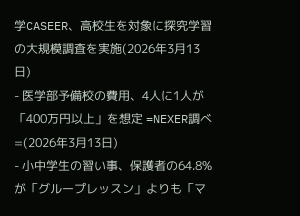学CASEER、高校生を対象に探究学習の大規模調査を実施(2026年3月13日)
- 医学部予備校の費用、4人に1人が「400万円以上」を想定 =NEXER調べ=(2026年3月13日)
- 小中学生の習い事、保護者の64.8%が「グループレッスン」よりも「マ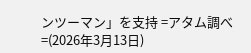ンツーマン」を支持 =アタム調べ=(2026年3月13日)